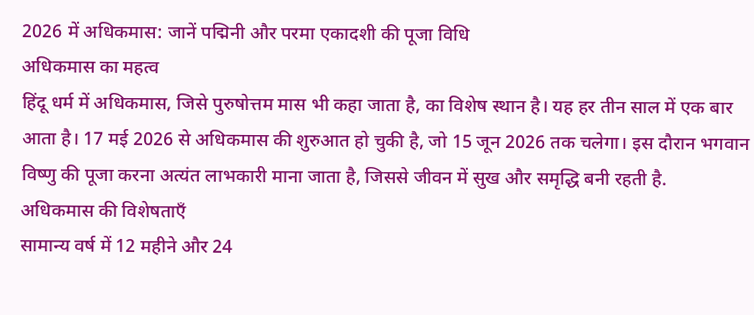2026 में अधिकमास: जानें पद्मिनी और परमा एकादशी की पूजा विधि
अधिकमास का महत्व
हिंदू धर्म में अधिकमास, जिसे पुरुषोत्तम मास भी कहा जाता है, का विशेष स्थान है। यह हर तीन साल में एक बार आता है। 17 मई 2026 से अधिकमास की शुरुआत हो चुकी है, जो 15 जून 2026 तक चलेगा। इस दौरान भगवान विष्णु की पूजा करना अत्यंत लाभकारी माना जाता है, जिससे जीवन में सुख और समृद्धि बनी रहती है.
अधिकमास की विशेषताएँ
सामान्य वर्ष में 12 महीने और 24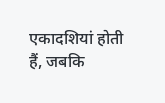एकादशियां होती हैं, जबकि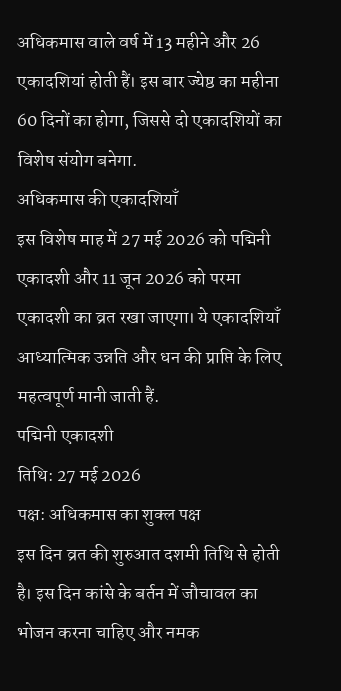अधिकमास वाले वर्ष में 13 महीने और 26 एकादशियां होती हैं। इस बार ज्येष्ठ का महीना 60 दिनों का होगा, जिससे दो एकादशियों का विशेष संयोग बनेगा.
अधिकमास की एकादशियाँ
इस विशेष माह में 27 मई 2026 को पद्मिनी एकादशी और 11 जून 2026 को परमा एकादशी का व्रत रखा जाएगा। ये एकादशियाँ आध्यात्मिक उन्नति और धन की प्राप्ति के लिए महत्वपूर्ण मानी जाती हैं.
पद्मिनी एकादशी
तिथि: 27 मई 2026
पक्ष: अधिकमास का शुक्ल पक्ष
इस दिन व्रत की शुरुआत दशमी तिथि से होती है। इस दिन कांसे के बर्तन में जौचावल का भोजन करना चाहिए और नमक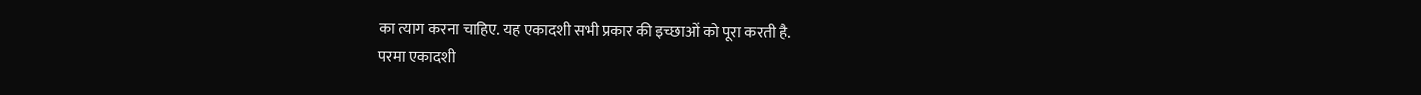का त्याग करना चाहिए. यह एकादशी सभी प्रकार की इच्छाओं को पूरा करती है.
परमा एकादशी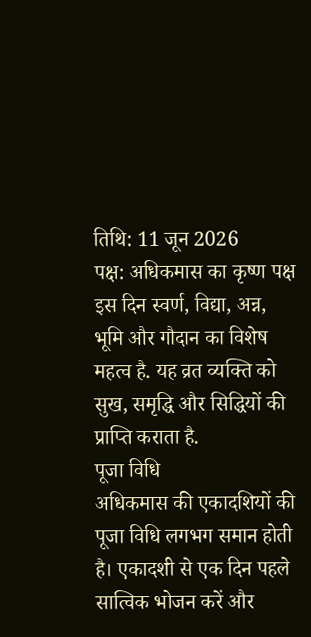तिथि: 11 जून 2026
पक्ष: अधिकमास का कृष्ण पक्ष
इस दिन स्वर्ण, विद्या, अन्न, भूमि और गौदान का विशेष महत्व है. यह व्रत व्यक्ति को सुख, समृद्धि और सिद्धियों की प्राप्ति कराता है.
पूजा विधि
अधिकमास की एकादशियों की पूजा विधि लगभग समान होती है। एकादशी से एक दिन पहले सात्विक भोजन करें और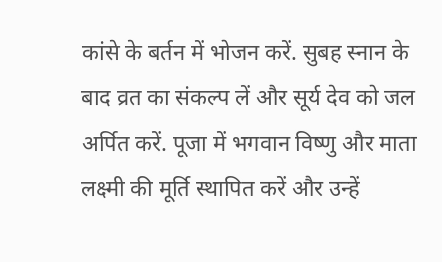कांसे के बर्तन में भोजन करें. सुबह स्नान के बाद व्रत का संकल्प लें और सूर्य देव को जल अर्पित करें. पूजा में भगवान विष्णु और माता लक्ष्मी की मूर्ति स्थापित करें और उन्हें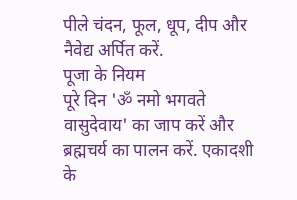पीले चंदन, फूल, धूप, दीप और नैवेद्य अर्पित करें.
पूजा के नियम
पूरे दिन 'ॐ नमो भगवते वासुदेवाय' का जाप करें और ब्रह्मचर्य का पालन करें. एकादशी के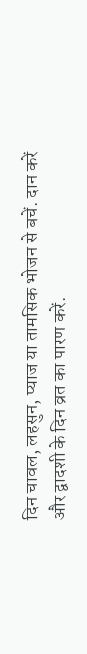दिन चावल, लहसुन, प्याज या तामसिक भोजन से बचें. दान करें और द्वादशी के दिन व्रत का पारण करें.